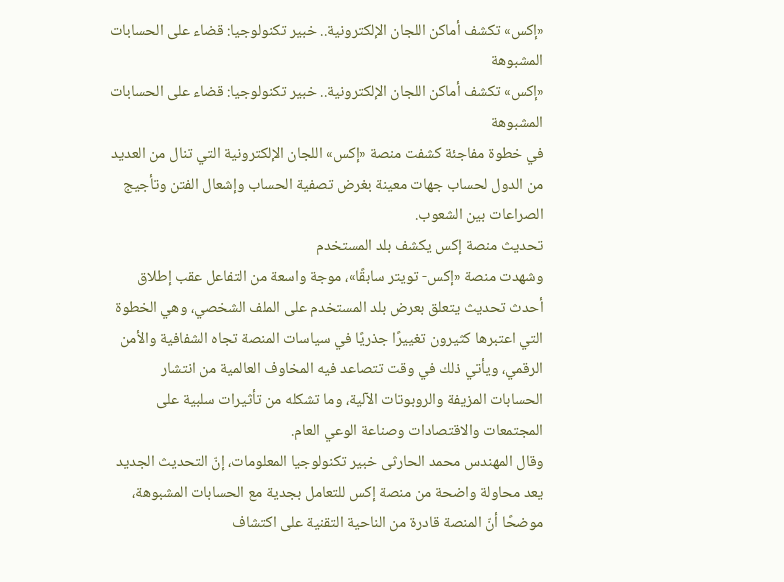«إكس» تكشف أماكن اللجان الإلكترونية.. خبير تكنولوجيا: قضاء على الحسابات المشبوهة
«إكس» تكشف أماكن اللجان الإلكترونية.. خبير تكنولوجيا: قضاء على الحسابات المشبوهة
في خطوة مفاجئة كشفت منصة «إكس» اللجان الإلكترونية التي تنال من العديد من الدول لحساب جهات معينة بغرض تصفية الحساب وإشعال الفتن وتأجيج الصراعات بين الشعوب.
تحديث منصة إكس يكشف بلد المستخدم
وشهدت منصة «إكس- تويتر سابقًا»، موجة واسعة من التفاعل عقب إطلاق أحدث تحديث يتعلق بعرض بلد المستخدم على الملف الشخصي، وهي الخطوة التي اعتبرها كثيرون تغييرًا جذريًا في سياسات المنصة تجاه الشفافية والأمن الرقمي، ويأتي ذلك في وقت تتصاعد فيه المخاوف العالمية من انتشار الحسابات المزيفة والروبوتات الآلية، وما تشكله من تأثيرات سلبية على المجتمعات والاقتصادات وصناعة الوعي العام.
وقال المهندس محمد الحارثى خبير تكنولوجيا المعلومات، إنّ التحديث الجديد يعد محاولة واضحة من منصة إكس للتعامل بجدية مع الحسابات المشبوهة، موضحًا أنّ المنصة قادرة من الناحية التقنية على اكتشاف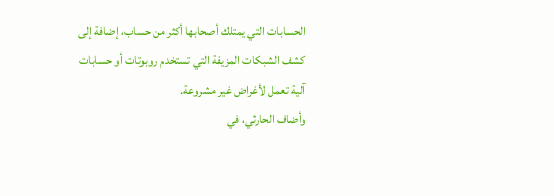الحسابات التي يمتلك أصحابها أكثر من حساب، إضافة إلى كشف الشبكات المزيفة التي تستخدم روبوتات أو حسابات آلية تعمل لأغراض غير مشروعة.
وأضاف الحارثي، في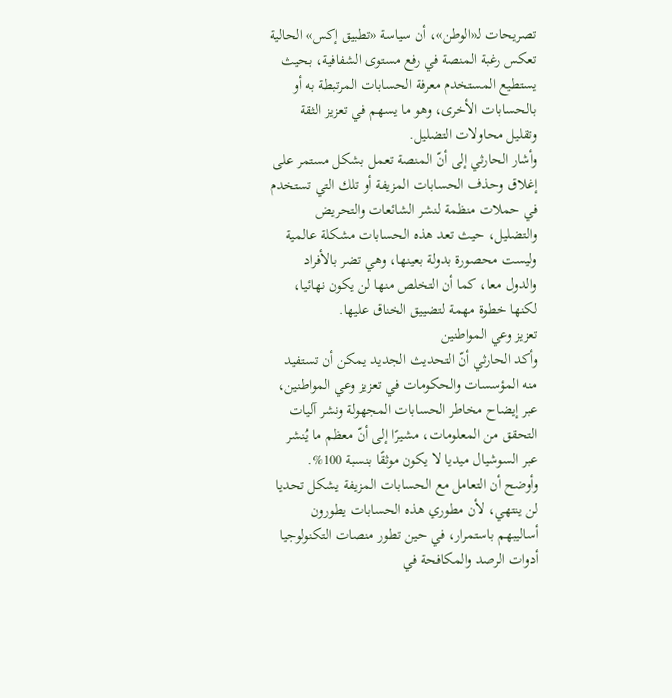تصريحات لـ«الوطن»، أن سياسة «تطبيق إكس» الحالية تعكس رغبة المنصة في رفع مستوى الشفافية، بحيث يستطيع المستخدم معرفة الحسابات المرتبطة به أو بالحسابات الأخرى، وهو ما يسهم في تعزيز الثقة وتقليل محاولات التضليل.
وأشار الحارثي إلى أنّ المنصة تعمل بشكل مستمر على إغلاق وحذف الحسابات المزيفة أو تلك التي تستخدم في حملات منظمة لنشر الشائعات والتحريض والتضليل، حيث تعد هذه الحسابات مشكلة عالمية وليست محصورة بدولة بعينها، وهي تضر بالأفراد والدول معا، كما أن التخلص منها لن يكون نهائيا، لكنها خطوة مهمة لتضييق الخناق عليها.
تعزيز وعي المواطنين
وأكد الحارثي أنّ التحديث الجديد يمكن أن تستفيد منه المؤسسات والحكومات في تعزيز وعي المواطنين، عبر إيضاح مخاطر الحسابات المجهولة ونشر آليات التحقق من المعلومات، مشيرًا إلى أنّ معظم ما يُنشر عبر السوشيال ميديا لا يكون موثقًا بنسبة 100%.
وأوضح أن التعامل مع الحسابات المزيفة يشكل تحديا لن ينتهي، لأن مطوري هذه الحسابات يطورون أساليبهم باستمرار، في حين تطور منصات التكنولوجيا أدوات الرصد والمكافحة في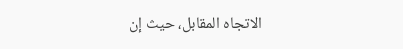الاتجاه المقابل، حيث إن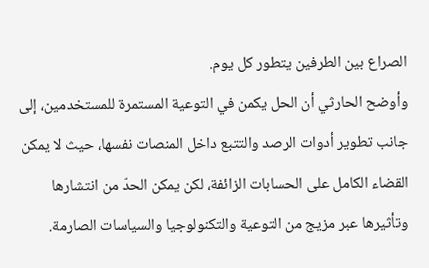الصراع بين الطرفين يتطور كل يوم.
وأوضح الحارثي أن الحل يكمن في التوعية المستمرة للمستخدمين، إلى جانب تطوير أدوات الرصد والتتبع داخل المنصات نفسها، حيث لا يمكن القضاء الكامل على الحسابات الزائفة، لكن يمكن الحدّ من انتشارها وتأثيرها عبر مزيج من التوعية والتكنولوجيا والسياسات الصارمة.